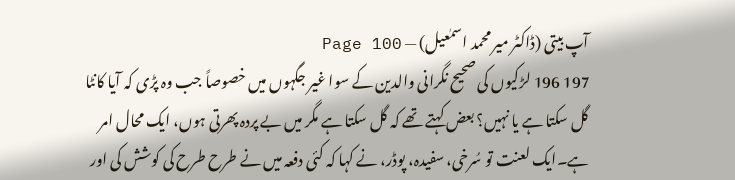آپ بیتی (ڈاکٹر میر محمد اسمٰعیل) — Page 100
197 196 لڑکیوں کی صحیح نگرانی والدین کے سوا غیر جگہوں میں خصوصاً جب وہ پڑی کہ آیا کانٹا گل سکتا ہے یا نہیں؟ بعض کہتے تھے کہ گل سکتا ہے مگر میں بے پردہ پھرتی ہوں، ایک محال امر ہے۔ایک لعنت تو سُرخی، سفیدہ، پوڈر، نے کہا کہ کئی دفعہ میں نے طرح طرح کی کوشش کی اور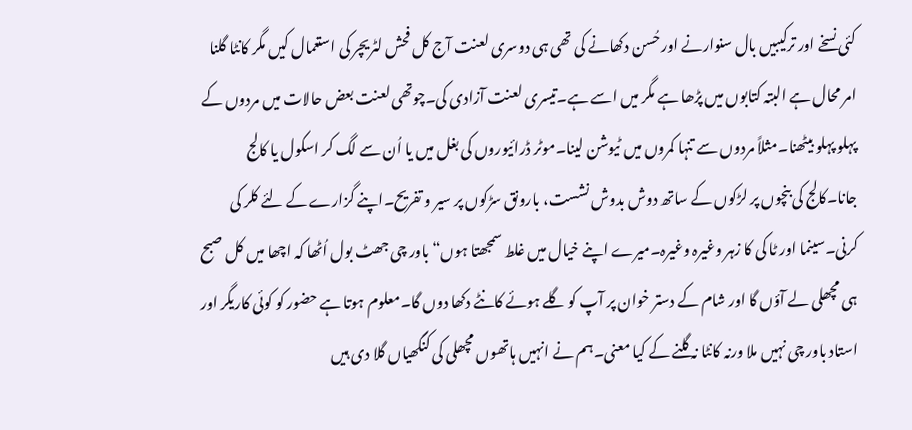کئی نسخے اور ترکیبیں بال سنوارنے اور حُسن دکھانے کی تھی ہی دوسری لعنت آج کل فحش لٹریچر کی استعمال کیں مگر کانٹا گلنا امر محال ہے البتہ کتابوں میں پڑھا ہے مگر میں اسے ہے۔تیسری لعنت آزادی کی۔چوتھی لعنت بعض حالات میں مردوں کے پہلو پہلو بیٹھنا۔مثلاً مردوں سے تنہا کمروں میں ٹیوشن لینا۔موٹر ڈرائیوروں کی بغل میں یا اُن سے لگ کر اسکول یا کالج جانا۔کالج کی بنچوں پر لڑکوں کے ساتھ دوش بدوش نشست، بارونق سڑکوں پر سیر و تفریح۔اپنے گزارے کے لئے کلر کی کرنی۔سینما اور ٹا کی کا زہر وغیرہ وغیرہ۔میرے اپنے خیال میں غلط سمجھتا ہوں“ باور چی جھٹ بول اُٹھا کہ اچھا میں کل صبح ہی مچھلی لے آؤں گا اور شام کے دستر خوان پر آپ کو گلے ہوئے کانٹے دکھا دوں گا۔معلوم ہوتا ہے حضور کو کوئی کاریگر اور استاد باور چی نہیں ملا ورنہ کانٹا نہ گلنے کے کیا معنی۔ہم نے انہیں ہاتھوں مچھلی کی کنگھیاں گلا دی ہیں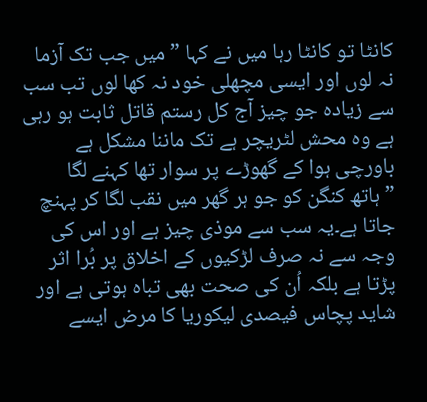کانٹا تو کانٹا رہا میں نے کہا ”میں جب تک آزما نہ لوں اور ایسی مچھلی خود نہ کھا لوں تب سب سے زیادہ جو چیز آج کل رستم قاتل ثابت ہو رہی ہے وہ محش لٹریچر ہے تک ماننا مشکل ہے باورچی ہوا کے گھوڑے پر سوار تھا کہنے لگا ”ہاتھ کنگن کو جو ہر گھر میں نقب لگا کر پہنچ جاتا ہے۔یہ سب سے موذی چیز ہے اور اس کی وجہ سے نہ صرف لڑکیوں کے اخلاق پر بُرا اثر پڑتا ہے بلکہ اُن کی صحت بھی تباہ ہوتی ہے اور شاید پچاس فیصدی لیکوریا کا مرض ایسے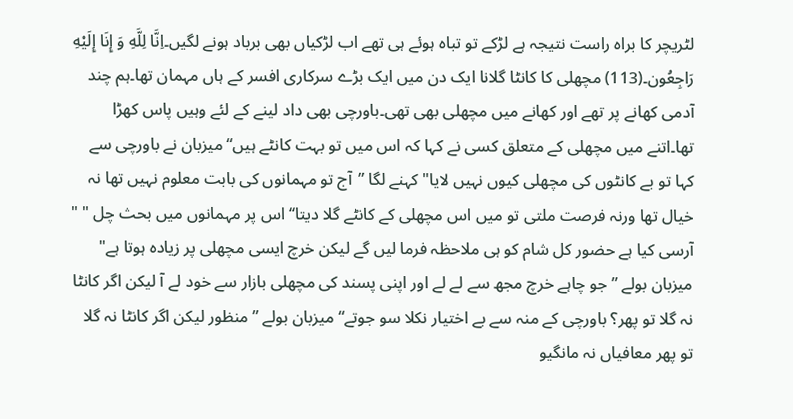لٹریچر کا براہ راست نتیجہ ہے لڑکے تو تباہ ہوئے ہی تھے اب لڑکیاں بھی برباد ہونے لگیں۔اِنَّا لِلَّهِ وَ إِنَا إِلَيْهِ رَاجِعُون۔(113) مچھلی کا کانٹا گلانا ایک دن میں ایک بڑے سرکاری افسر کے ہاں مہمان تھا۔ہم چند آدمی کھانے پر تھے اور کھانے میں مچھلی بھی تھی۔باورچی بھی داد لینے کے لئے وہیں پاس کھڑا تھا۔اتنے میں مچھلی کے متعلق کسی نے کہا کہ اس میں تو بہت کانٹے ہیں“ میزبان نے باورچی سے کہا تو بے کانٹوں کی مچھلی کیوں نہیں لایا" کہنے لگا ”آج تو مہمانوں کی بابت معلوم نہیں تھا نہ خیال تھا ورنہ فرصت ملتی تو میں اس مچھلی کے کانٹے گلا دیتا‘‘ اس پر مہمانوں میں بحث چل " " آرسی کیا ہے حضور کل شام کو ہی ملاحظہ فرما لیں گے لیکن خرچ ایسی مچھلی پر زیادہ ہوتا ہے" میزبان بولے ” جو چاہے خرچ مجھ سے لے لے اور اپنی پسند کی مچھلی بازار سے خود لے آ لیکن اگر کانٹا نہ گلا تو پھر؟ باورچی کے منہ سے بے اختیار نکلا سو جوتے“ میزبان بولے ”منظور لیکن اگر کانٹا نہ گلا تو پھر معافیاں نہ مانگیو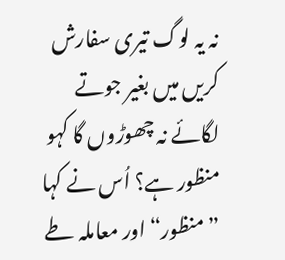نہ یہ لوگ تیری سفارش کریں میں بغیر جوتے لگائے نہ چھوڑوں گا کہو منظور ہے؟ اُس نے کہا ”منظور“ اور معاملہ طے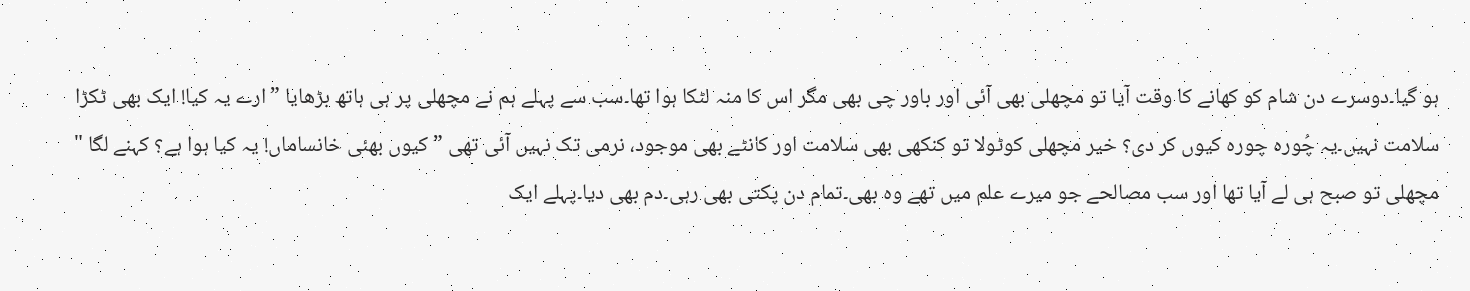ہو گیا۔دوسرے دن شام کو کھانے کا وقت آیا تو مچھلی بھی آئی اور باور چی بھی مگر اس کا منہ لٹکا ہوا تھا۔سب سے پہلے ہم نے مچھلی پر ہی ہاتھ بڑھایا ”ارے یہ کیا! ایک بھی ٹکڑا سلامت نہیں۔یہ چُورہ چورہ کیوں کر دی؟ خیر مچھلی کوٹولا تو کنکھی بھی سلامت اور کانٹے بھی موجود، نرمی تک نہیں آئی تھی ” کیوں بھئی خانساماں! یہ کیا ہوا ہے؟ کہنے لگا " مچھلی تو صبح ہی لے آیا تھا اور سب مصالحے جو میرے علم میں تھے وہ بھی۔تمام دن پکتی بھی رہی۔دم بھی دیا۔پہلے ایک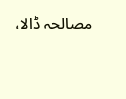مصالحہ ڈالا،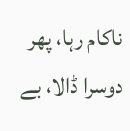ناکام رہا، پھر دوسرا ڈالا، بے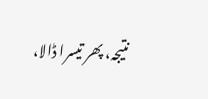نتیجہ، پھر تیسرا ڈالا،